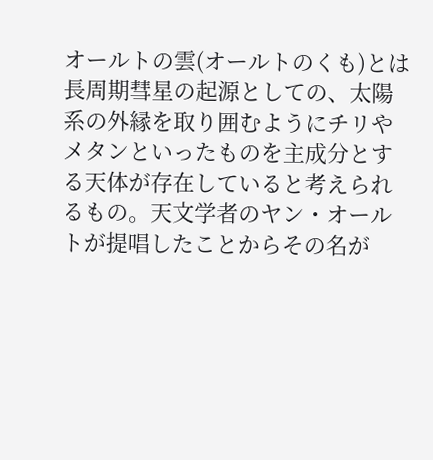オールトの雲(オールトのくも)とは長周期彗星の起源としての、太陽系の外縁を取り囲むようにチリやメタンといったものを主成分とする天体が存在していると考えられるもの。天文学者のヤン・オールトが提唱したことからその名が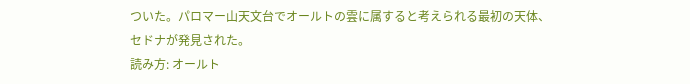ついた。パロマー山天文台でオールトの雲に属すると考えられる最初の天体、セドナが発見された。
読み方: オールト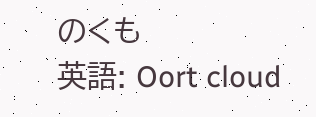のくも
英語: Oort cloud